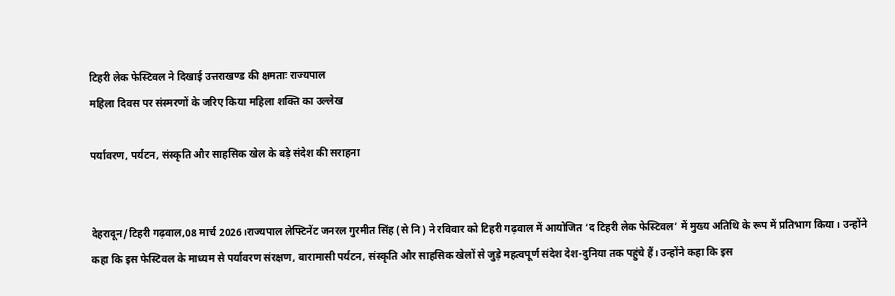टिहरी लेक फेस्टिवल ने दिखाई उत्तराखण्ड की क्षमताः राज्यपाल
महिला दिवस पर संस्मरणों के जरिए किया महिला शक्ति का उल्लेख

पर्यावरण, पर्यटन, संस्कृति और साहसिक खेल के बड़े संदेश की सराहना


देहरादून/टिहरी गढ़वाल,08 मार्च 2026।राज्यपाल लेफ्टिनेंट जनरल गुरमीत सिंह (से नि) ने रविवार को टिहरी गढ़वाल में आयोजित ‘द टिहरी लेक फेस्टिवल’ में मुख्य अतिथि के रूप में प्रतिभाग किया। उन्होंने कहा कि इस फेस्टिवल के माध्यम से पर्यावरण संरक्षण, बारामासी पर्यटन, संस्कृति और साहसिक खेलों से जुड़े महत्वपूर्ण संदेश देश-दुनिया तक पहुंचे हैं। उन्होंने कहा कि इस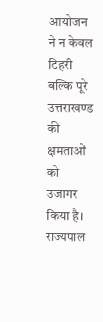आयोजन ने न केवल टिहरी बल्कि पूरे उत्तराखण्ड की क्षमताओं को उजागर किया है। राज्यपाल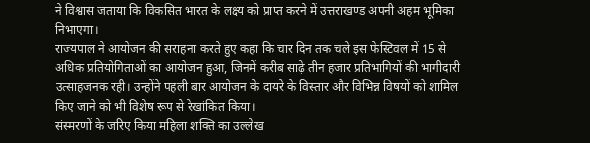ने विश्वास जताया कि विकसित भारत के लक्ष्य को प्राप्त करने में उत्तराखण्ड अपनी अहम भूमिका निभाएगा।
राज्यपाल ने आयोजन की सराहना करते हुए कहा कि चार दिन तक चले इस फेस्टिवल में 15 से अधिक प्रतियोगिताओं का आयोजन हुआ, जिनमें करीब साढ़े तीन हजार प्रतिभागियों की भागीदारी उत्साहजनक रही। उन्होंने पहली बार आयोजन के दायरे के विस्तार और विभिन्न विषयों को शामिल किए जाने को भी विशेष रूप से रेखांकित किया।
संस्मरणों के जरिए किया महिला शक्ति का उल्लेख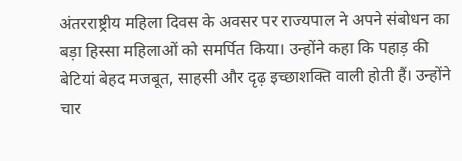अंतरराष्ट्रीय महिला दिवस के अवसर पर राज्यपाल ने अपने संबोधन का बड़ा हिस्सा महिलाओं को समर्पित किया। उन्होंने कहा कि पहाड़ की बेटियां बेहद मजबूत, साहसी और दृढ़ इच्छाशक्ति वाली होती हैं। उन्होंने चार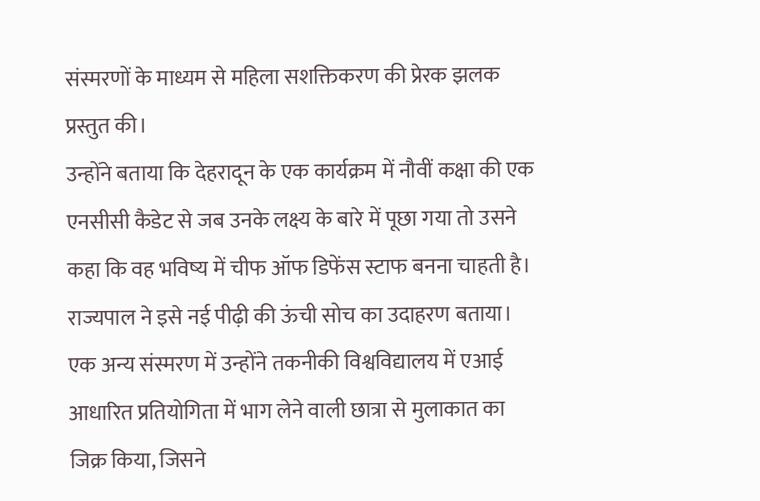संस्मरणों के माध्यम से महिला सशक्तिकरण की प्रेरक झलक प्रस्तुत की।
उन्होंने बताया कि देहरादून के एक कार्यक्रम में नौवीं कक्षा की एक एनसीसी कैडेट से जब उनके लक्ष्य के बारे में पूछा गया तो उसने कहा कि वह भविष्य में चीफ ऑफ डिफेंस स्टाफ बनना चाहती है। राज्यपाल ने इसे नई पीढ़ी की ऊंची सोच का उदाहरण बताया।
एक अन्य संस्मरण में उन्होंने तकनीकी विश्वविद्यालय में एआई आधारित प्रतियोगिता में भाग लेने वाली छात्रा से मुलाकात का जिक्र किया, जिसने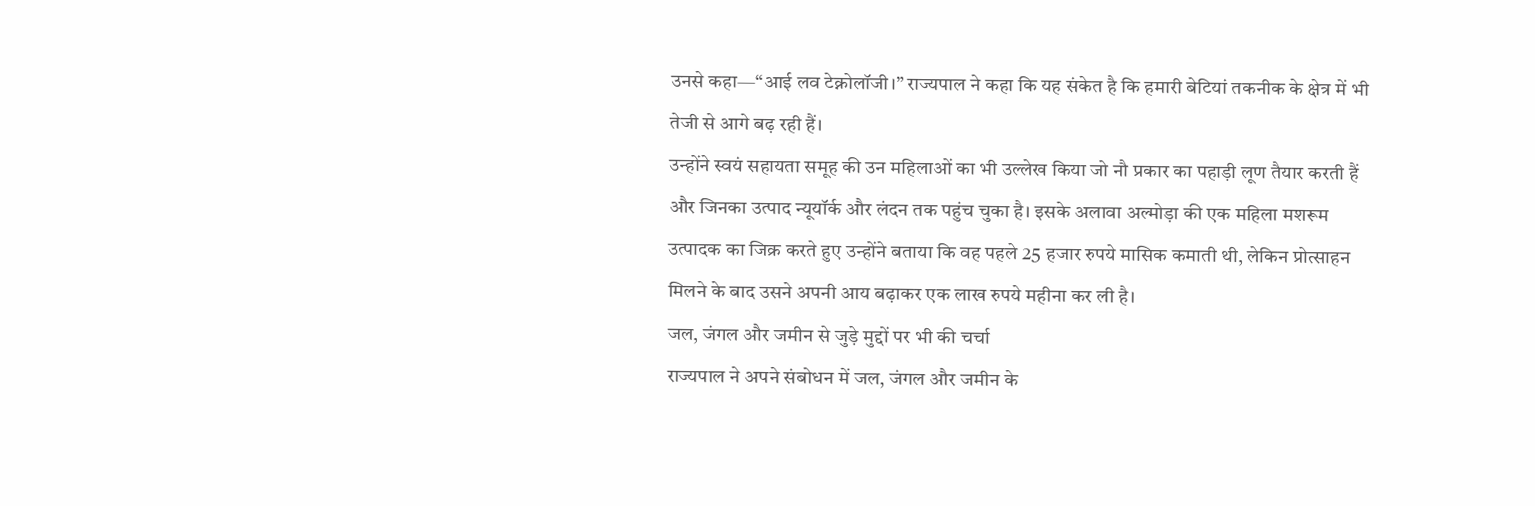उनसे कहा—“आई लव टेक्नोलॉजी।” राज्यपाल ने कहा कि यह संकेत है कि हमारी बेटियां तकनीक के क्षेत्र में भी तेजी से आगे बढ़ रही हैं।
उन्होंने स्वयं सहायता समूह की उन महिलाओं का भी उल्लेख किया जो नौ प्रकार का पहाड़ी लूण तैयार करती हैं और जिनका उत्पाद न्यूयॉर्क और लंदन तक पहुंच चुका है। इसके अलावा अल्मोड़ा की एक महिला मशरूम उत्पादक का जिक्र करते हुए उन्होंने बताया कि वह पहले 25 हजार रुपये मासिक कमाती थी, लेकिन प्रोत्साहन मिलने के बाद उसने अपनी आय बढ़ाकर एक लाख रुपये महीना कर ली है।
जल, जंगल और जमीन से जुड़े मुद्दों पर भी की चर्चा
राज्यपाल ने अपने संबोधन में जल, जंगल और जमीन के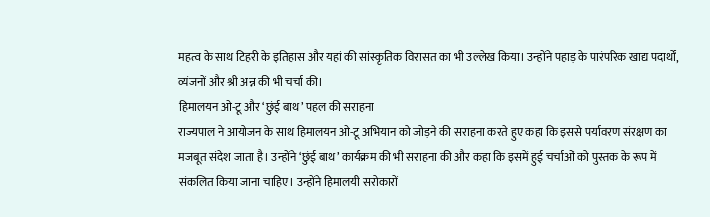महत्व के साथ टिहरी के इतिहास और यहां की सांस्कृतिक विरासत का भी उल्लेख किया। उन्होंने पहाड़ के पारंपरिक खाद्य पदार्थों, व्यंजनों और श्री अन्न की भी चर्चा की।
हिमालयन ओ-टू और ‘छुंई बाथ’ पहल की सराहना
राज्यपाल ने आयोजन के साथ हिमालयन ओ-टू अभियान को जोड़ने की सराहना करते हुए कहा कि इससे पर्यावरण संरक्षण का मजबूत संदेश जाता है। उन्होंने ‘छुंई बाथ’ कार्यक्रम की भी सराहना की और कहा कि इसमें हुई चर्चाओं को पुस्तक के रूप में संकलित किया जाना चाहिए। उन्होंने हिमालयी सरोकारों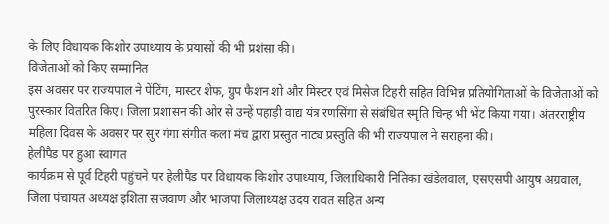के लिए विधायक किशोर उपाध्याय के प्रयासों की भी प्रशंसा की।
विजेताओं को किए सम्मानित
इस अवसर पर राज्यपाल ने पेंटिंग, मास्टर शेफ, ग्रुप फैशन शो और मिस्टर एवं मिसेज टिहरी सहित विभिन्न प्रतियोगिताओं के विजेताओं को पुरस्कार वितरित किए। जिला प्रशासन की ओर से उन्हें पहाड़ी वाद्य यंत्र रणसिंगा से संबंधित स्मृति चिन्ह भी भेंट किया गया। अंतरराष्ट्रीय महिला दिवस के अवसर पर सुर गंगा संगीत कला मंच द्वारा प्रस्तुत नाट्य प्रस्तुति की भी राज्यपाल ने सराहना की।
हेलीपैड पर हुआ स्वागत
कार्यक्रम से पूर्व टिहरी पहुंचने पर हेलीपैड पर विधायक किशोर उपाध्याय, जिलाधिकारी नितिका खंडेलवाल, एसएसपी आयुष अग्रवाल, जिला पंचायत अध्यक्ष इशिता सजवाण और भाजपा जिलाध्यक्ष उदय रावत सहित अन्य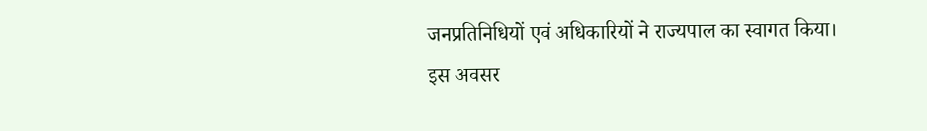जनप्रतिनिधियों एवं अधिकारियों ने राज्यपाल का स्वागत किया।
इस अवसर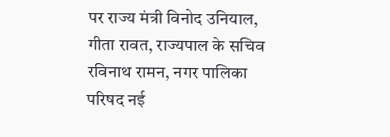पर राज्य मंत्री विनोद उनियाल, गीता रावत, राज्यपाल के सचिव रविनाथ रामन, नगर पालिका परिषद नई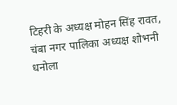टिहरी के अध्यक्ष मोहन सिंह रावत, चंबा नगर पालिका अध्यक्ष शोभनी धनोला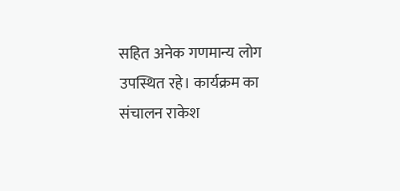सहित अनेक गणमान्य लोग उपस्थित रहे। कार्यक्रम का संचालन राकेश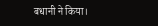बधानी ने किया।